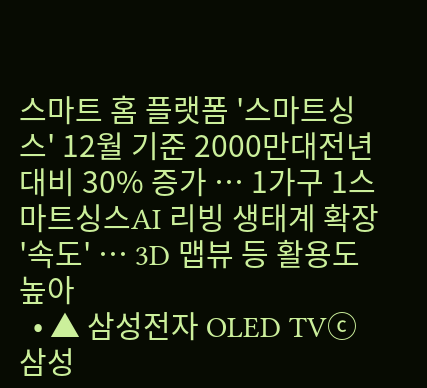스마트 홈 플랫폼 '스마트싱스' 12월 기준 2000만대전년 대비 30% 증가 … 1가구 1스마트싱스AI 리빙 생태계 확장 '속도' … 3D 맵뷰 등 활용도 높아
  • ▲ 삼성전자 OLED TVⓒ삼성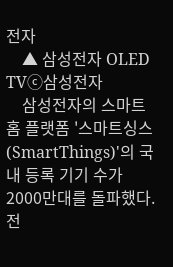전자
    ▲ 삼성전자 OLED TVⓒ삼성전자
    삼성전자의 스마트 홈 플랫폼 '스마트싱스(SmartThings)'의 국내 등록 기기 수가 2000만대를 돌파했다. 전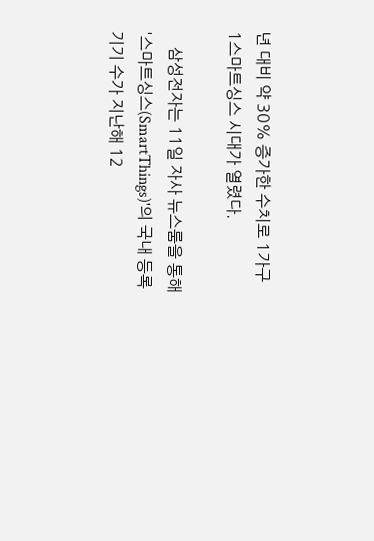년 대비 약 30% 증가한 수치로 1가구 1스마트싱스 시대가 열렸다.

    삼성전자는 11일 자사 뉴스룸을 통해 '스마트싱스(SmartThings)'의 국내 등록 기기 수가 지난해 12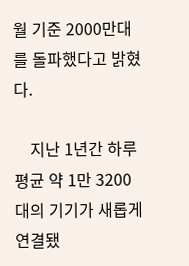월 기준 2000만대를 돌파했다고 밝혔다.

    지난 1년간 하루 평균 약 1만 3200대의 기기가 새롭게 연결됐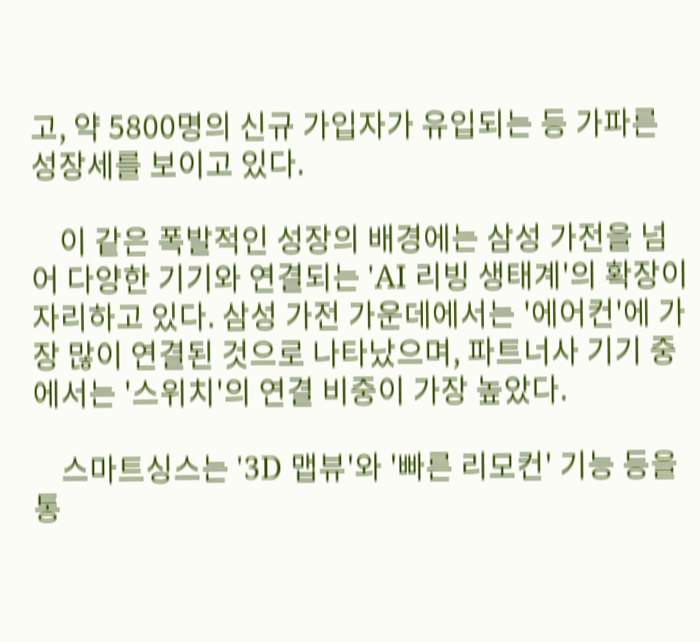고, 약 5800명의 신규 가입자가 유입되는 등 가파른 성장세를 보이고 있다.

    이 같은 폭발적인 성장의 배경에는 삼성 가전을 넘어 다양한 기기와 연결되는 'AI 리빙 생태계'의 확장이 자리하고 있다. 삼성 가전 가운데에서는 '에어컨'에 가장 많이 연결된 것으로 나타났으며, 파트너사 기기 중에서는 '스위치'의 연결 비중이 가장 높았다.

    스마트싱스는 '3D 맵뷰'와 '빠른 리모컨' 기능 등을 통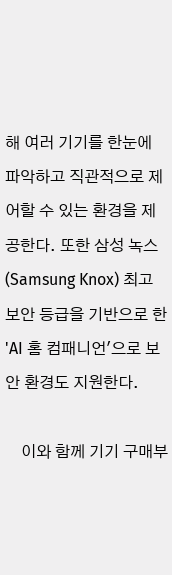해 여러 기기를 한눈에 파악하고 직관적으로 제어할 수 있는 환경을 제공한다. 또한 삼성 녹스(Samsung Knox) 최고 보안 등급을 기반으로 한 'AI 홈 컴패니언'으로 보안 환경도 지원한다.

    이와 함께 기기 구매부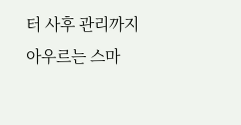터 사후 관리까지 아우르는 스마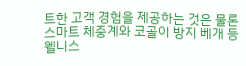트한 고객 경험을 제공하는 것은 물론 스마트 체중계와 코골이 방지 베개 등 웰니스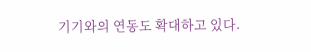기기와의 연동도 확대하고 있다.